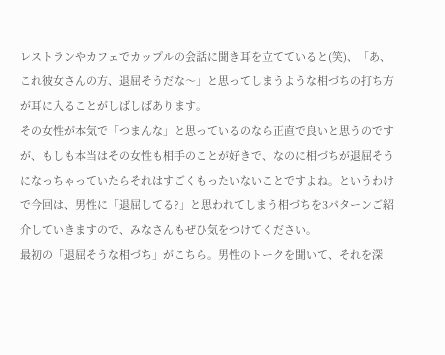レストランやカフェでカップルの会話に聞き耳を立てていると(笑)、「あ、これ彼女さんの方、退屈そうだな〜」と思ってしまうような相づちの打ち方が耳に入ることがしばしばあります。
その女性が本気で「つまんな」と思っているのなら正直で良いと思うのですが、もしも本当はその女性も相手のことが好きで、なのに相づちが退屈そうになっちゃっていたらそれはすごくもったいないことですよね。というわけで今回は、男性に「退屈してる?」と思われてしまう相づちを3パターンご紹介していきますので、みなさんもぜひ気をつけてください。
最初の「退屈そうな相づち」がこちら。男性のトークを聞いて、それを深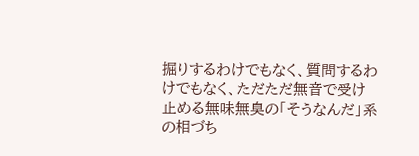掘りするわけでもなく、質問するわけでもなく、ただただ無音で受け止める無味無臭の「そうなんだ」系の相づち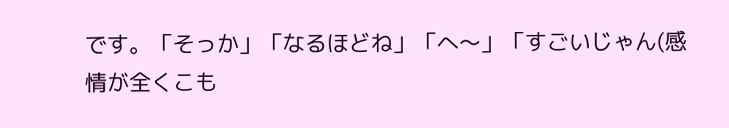です。「そっか」「なるほどね」「へ〜」「すごいじゃん(感情が全くこも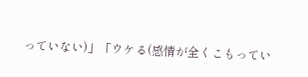っていない)」「ウケる(感情が全くこもってい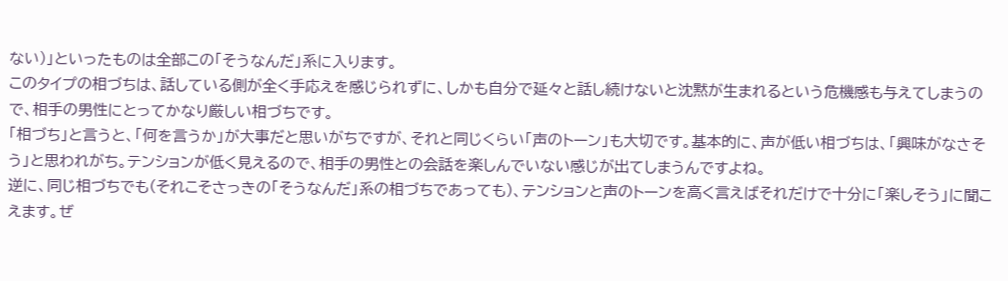ない)」といったものは全部この「そうなんだ」系に入ります。
このタイプの相づちは、話している側が全く手応えを感じられずに、しかも自分で延々と話し続けないと沈黙が生まれるという危機感も与えてしまうので、相手の男性にとってかなり厳しい相づちです。
「相づち」と言うと、「何を言うか」が大事だと思いがちですが、それと同じくらい「声のトーン」も大切です。基本的に、声が低い相づちは、「興味がなさそう」と思われがち。テンションが低く見えるので、相手の男性との会話を楽しんでいない感じが出てしまうんですよね。
逆に、同じ相づちでも(それこそさっきの「そうなんだ」系の相づちであっても)、テンションと声のトーンを高く言えばそれだけで十分に「楽しそう」に聞こえます。ぜ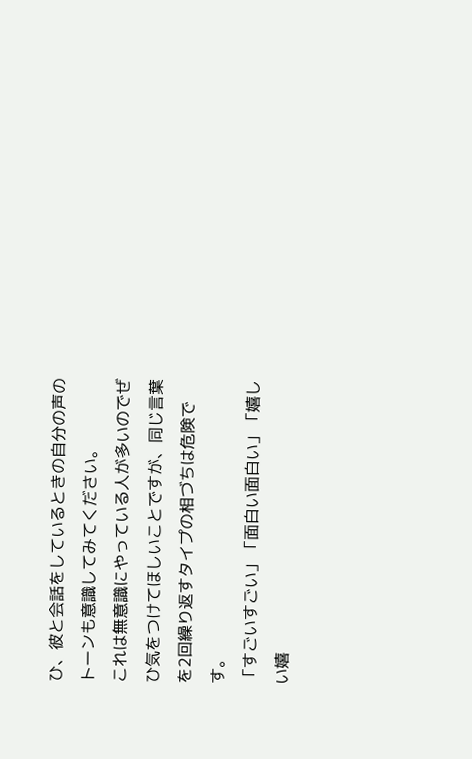ひ、彼と会話をしているときの自分の声のトーンも意識してみてください。
これは無意識にやっている人が多いのでぜひ気をつけてほしいことですが、同じ言葉を2回繰り返すタイプの相づちは危険です。
「すごいすごい」「面白い面白い」「嬉しい嬉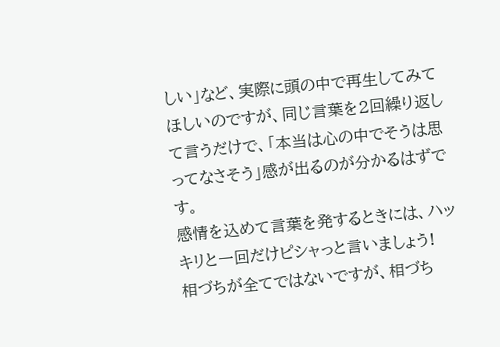しい」など、実際に頭の中で再生してみてほしいのですが、同じ言葉を2回繰り返して言うだけで、「本当は心の中でそうは思ってなさそう」感が出るのが分かるはずです。
感情を込めて言葉を発するときには、ハッキリと一回だけピシャっと言いましょう!
相づちが全てではないですが、相づち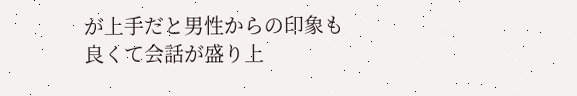が上手だと男性からの印象も良くて会話が盛り上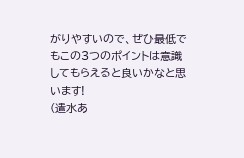がりやすいので、ぜひ最低でもこの3つのポイントは意識してもらえると良いかなと思います!
(遣水あ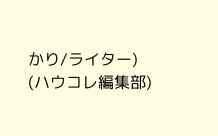かり/ライター)
(ハウコレ編集部)